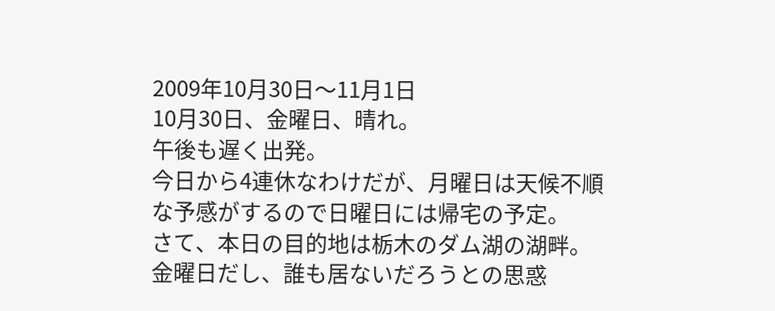2009年10月30日〜11月1日
10月30日、金曜日、晴れ。
午後も遅く出発。
今日から4連休なわけだが、月曜日は天候不順な予感がするので日曜日には帰宅の予定。
さて、本日の目的地は栃木のダム湖の湖畔。
金曜日だし、誰も居ないだろうとの思惑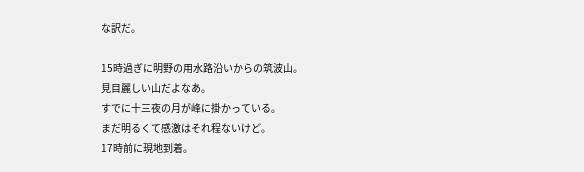な訳だ。

15時過ぎに明野の用水路沿いからの筑波山。
見目麗しい山だよなあ。
すでに十三夜の月が峰に掛かっている。
まだ明るくて感激はそれ程ないけど。
17時前に現地到着。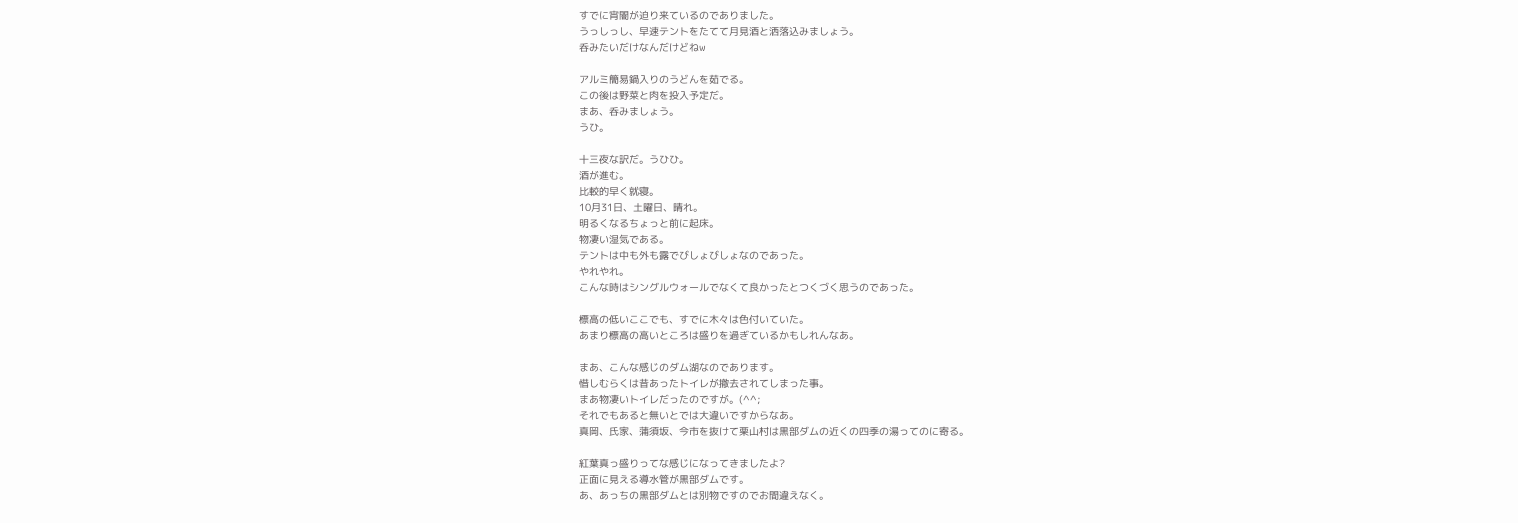すでに宵闇が迫り来ているのでありました。
うっしっし、早速テントをたてて月見酒と洒落込みましょう。
呑みたいだけなんだけどねw

アルミ簡易鍋入りのうどんを茹でる。
この後は野菜と肉を投入予定だ。
まあ、呑みましょう。
うひ。

十三夜な訳だ。うひひ。
酒が進む。
比較的早く就寝。
10月31日、土曜日、晴れ。
明るくなるちょっと前に起床。
物凄い湿気である。
テントは中も外も露でびしょびしょなのであった。
やれやれ。
こんな時はシングルウォールでなくて良かったとつくづく思うのであった。

標高の低いここでも、すでに木々は色付いていた。
あまり標高の高いところは盛りを過ぎているかもしれんなあ。

まあ、こんな感じのダム湖なのであります。
惜しむらくは昔あったトイレが撤去されてしまった事。
まあ物凄いトイレだったのですが。(^^;
それでもあると無いとでは大違いですからなあ。
真岡、氏家、蒲須坂、今市を抜けて栗山村は黒部ダムの近くの四季の湯ってのに寄る。

紅葉真っ盛りってな感じになってきましたよ?
正面に見える導水管が黒部ダムです。
あ、あっちの黒部ダムとは別物ですのでお間違えなく。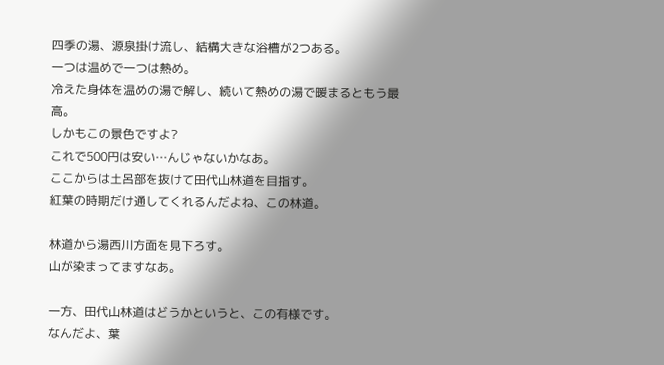四季の湯、源泉掛け流し、結構大きな浴槽が2つある。
一つは温めで一つは熱め。
冷えた身体を温めの湯で解し、続いて熱めの湯で暖まるともう最高。
しかもこの景色ですよ?
これで500円は安い…んじゃないかなあ。
ここからは土呂部を抜けて田代山林道を目指す。
紅葉の時期だけ通してくれるんだよね、この林道。

林道から湯西川方面を見下ろす。
山が染まってますなあ。

一方、田代山林道はどうかというと、この有様です。
なんだよ、葉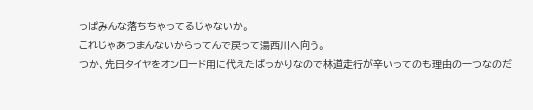っぱみんな落ちちゃってるじゃないか。
これじゃあつまんないからってんで戻って湯西川へ向う。
つか、先日タイヤをオンロード用に代えたばっかりなので林道走行が辛いってのも理由の一つなのだ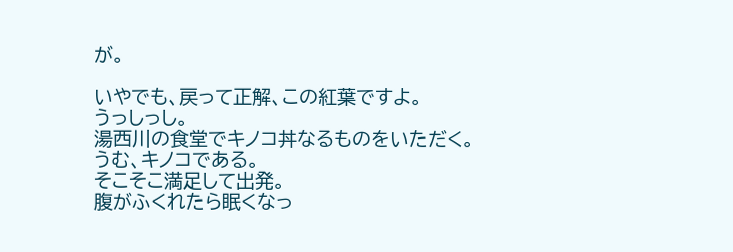が。

いやでも、戻って正解、この紅葉ですよ。
うっしっし。
湯西川の食堂でキノコ丼なるものをいただく。
うむ、キノコである。
そこそこ満足して出発。
腹がふくれたら眠くなっ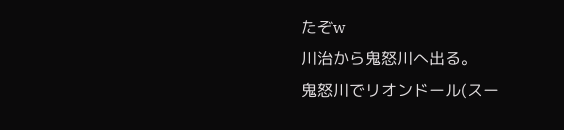たぞw
川治から鬼怒川へ出る。
鬼怒川でリオンドール(スー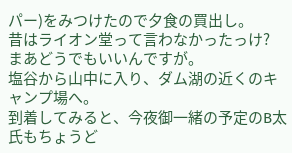パー)をみつけたので夕食の買出し。
昔はライオン堂って言わなかったっけ?
まあどうでもいいんですが。
塩谷から山中に入り、ダム湖の近くのキャンプ場へ。
到着してみると、今夜御一緒の予定のB太氏もちょうど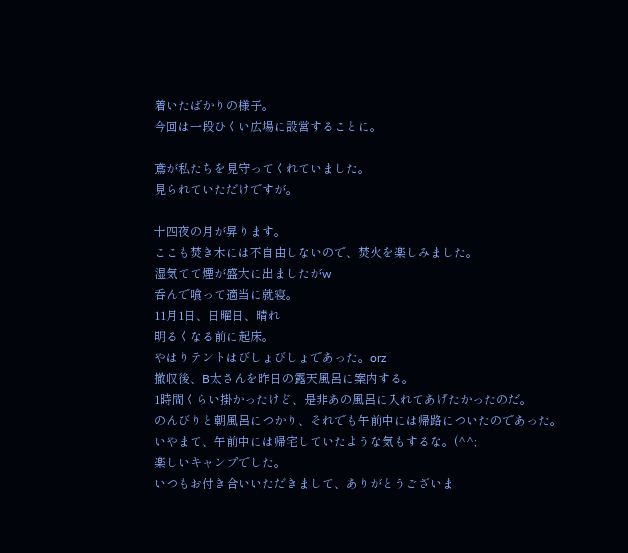着いたばかりの様子。
今回は一段ひくい広場に設営することに。

鳶が私たちを見守ってくれていました。
見られていただけですが。

十四夜の月が昇ります。
ここも焚き木には不自由しないので、焚火を楽しみました。
湿気てて煙が盛大に出ましたがw
呑んで喰って適当に就寝。
11月1日、日曜日、晴れ
明るくなる前に起床。
やはりテントはびしょびしょであった。orz
撤収後、B太さんを昨日の露天風呂に案内する。
1時間くらい掛かったけど、是非あの風呂に入れてあげたかったのだ。
のんびりと朝風呂につかり、それでも午前中には帰路についたのであった。
いやまて、午前中には帰宅していたような気もするな。(^^;
楽しいキャンプでした。
いつもお付き合いいただきまして、ありがとうございま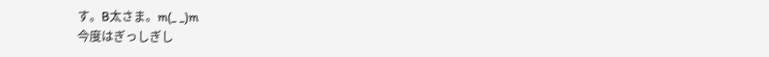す。B太さま。m(_ _)m
今度はぎっしぎし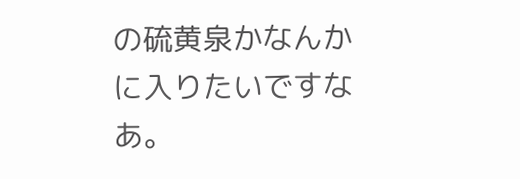の硫黄泉かなんかに入りたいですなあ。